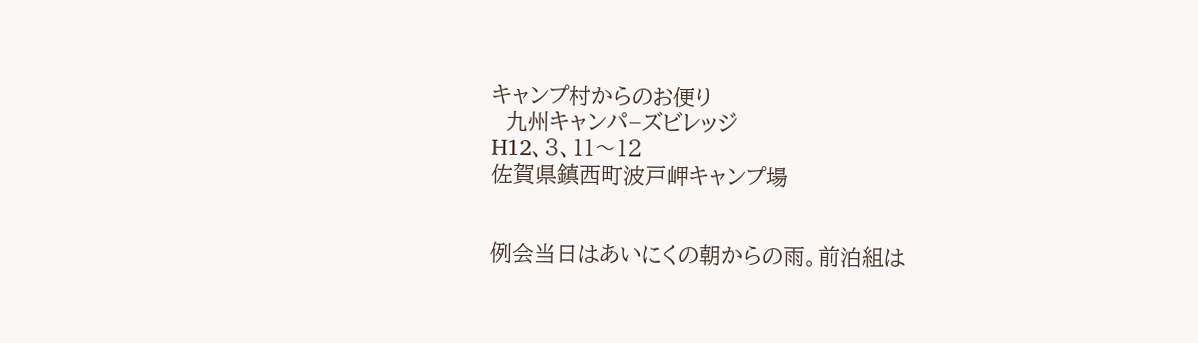キャンプ村からのお便り
  九州キャンパ−ズビレッジ
H12、3、11〜12
佐賀県鎮西町波戸岬キャンプ場


例会当日はあいにくの朝からの雨。前泊組は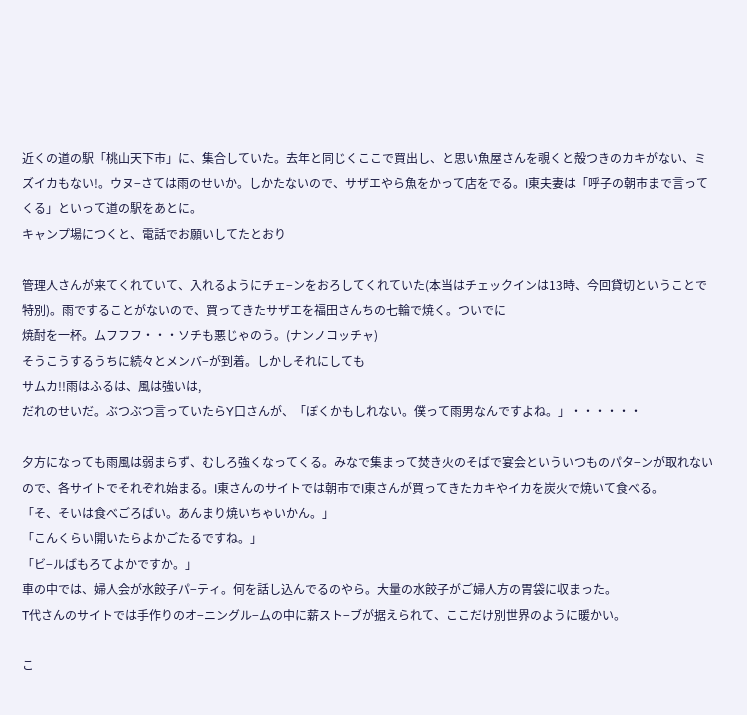近くの道の駅「桃山天下市」に、集合していた。去年と同じくここで買出し、と思い魚屋さんを覗くと殻つきのカキがない、ミズイカもない!。ウヌ−さては雨のせいか。しかたないので、サザエやら魚をかって店をでる。I東夫妻は「呼子の朝市まで言ってくる」といって道の駅をあとに。
キャンプ場につくと、電話でお願いしてたとおり

管理人さんが来てくれていて、入れるようにチェ−ンをおろしてくれていた(本当はチェックインは13時、今回貸切ということで特別)。雨ですることがないので、買ってきたサザエを福田さんちの七輪で焼く。ついでに
焼酎を一杯。ムフフフ・・・ソチも悪じゃのう。(ナンノコッチャ)
そうこうするうちに続々とメンバ−が到着。しかしそれにしても
サムカ!!雨はふるは、風は強いは,
だれのせいだ。ぶつぶつ言っていたらY口さんが、「ぼくかもしれない。僕って雨男なんですよね。」・・・・・・

夕方になっても雨風は弱まらず、むしろ強くなってくる。みなで集まって焚き火のそばで宴会といういつものパタ−ンが取れないので、各サイトでそれぞれ始まる。I東さんのサイトでは朝市でI東さんが買ってきたカキやイカを炭火で焼いて食べる。
「そ、そいは食べごろばい。あんまり焼いちゃいかん。」
「こんくらい開いたらよかごたるですね。」
「ビ−ルばもろてよかですか。」
車の中では、婦人会が水餃子パ−ティ。何を話し込んでるのやら。大量の水餃子がご婦人方の胃袋に収まった。
T代さんのサイトでは手作りのオ−ニングル−ムの中に薪スト−ブが据えられて、ここだけ別世界のように暖かい。

こ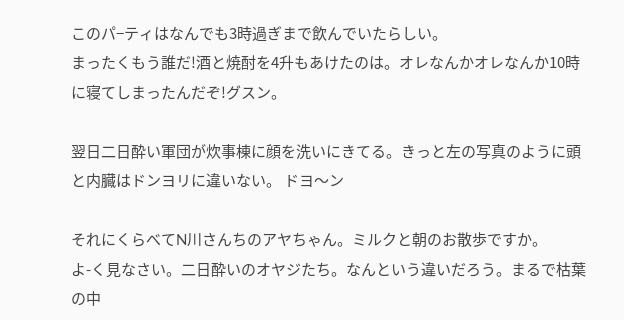このパ−ティはなんでも3時過ぎまで飲んでいたらしい。
まったくもう誰だ!酒と焼酎を4升もあけたのは。オレなんかオレなんか10時に寝てしまったんだぞ!グスン。

翌日二日酔い軍団が炊事棟に顔を洗いにきてる。きっと左の写真のように頭と内臓はドンヨリに違いない。 ドヨ〜ン

それにくらべてN川さんちのアヤちゃん。ミルクと朝のお散歩ですか。
よ-く見なさい。二日酔いのオヤジたち。なんという違いだろう。まるで枯葉の中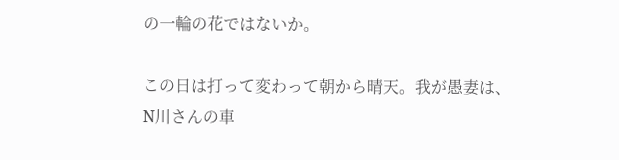の一輪の花ではないか。

この日は打って変わって朝から晴天。我が愚妻は、N川さんの車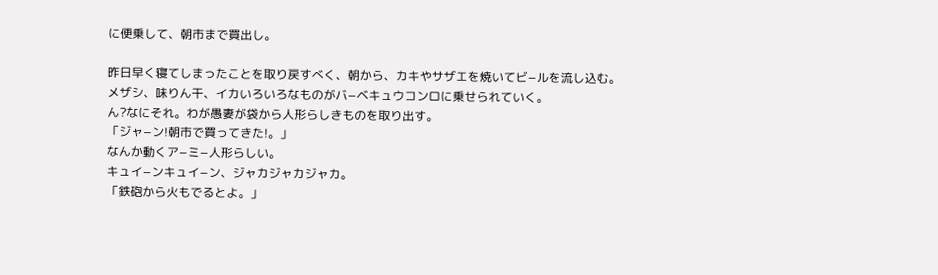に便乗して、朝市まで買出し。

昨日早く寝てしまったことを取り戻すべく、朝から、カキやサザエを焼いてビ−ルを流し込む。
メザシ、味りん干、イカいろいろなものがバ−ベキュウコンロに乗せられていく。
ん?なにそれ。わが愚妻が袋から人形らしきものを取り出す。
「ジャ−ン!朝市で買ってきた!。」
なんか動くア−ミ−人形らしい。
キュイ−ンキュイ−ン、ジャカジャカジャカ。
「鉄砲から火もでるとよ。」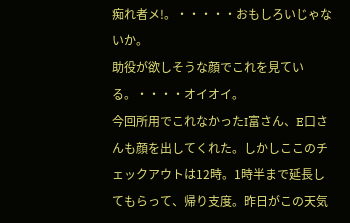痴れ者メ!。・・・・・おもしろいじゃないか。
助役が欲しそうな顔でこれを見ている。・・・・オイオイ。
今回所用でこれなかったI富さん、E口さんも顔を出してくれた。しかしここのチェックアウトは12時。1時半まで延長してもらって、帰り支度。昨日がこの天気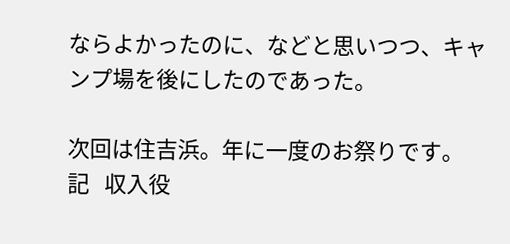ならよかったのに、などと思いつつ、キャンプ場を後にしたのであった。

次回は住吉浜。年に一度のお祭りです。
記   収入役